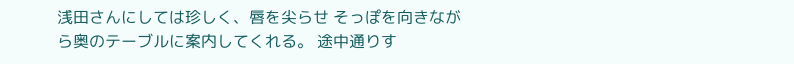浅田さんにしては珍しく、唇を尖らせ そっぽを向きながら奥のテーブルに案内してくれる。 途中通りす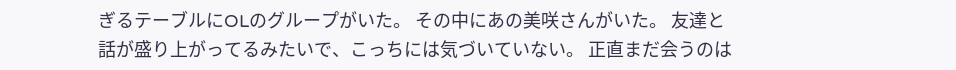ぎるテーブルにOLのグループがいた。 その中にあの美咲さんがいた。 友達と話が盛り上がってるみたいで、こっちには気づいていない。 正直まだ会うのは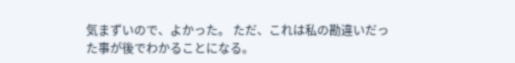気まずいので、よかった。 ただ、これは私の勘違いだった事が後でわかることになる。